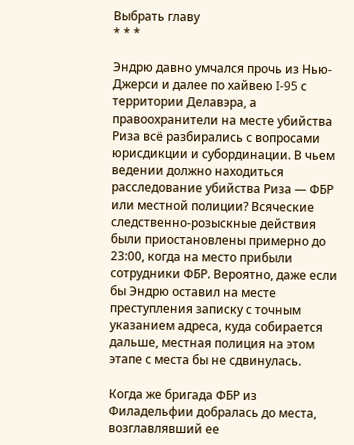Выбрать главу
* * *

Эндрю давно умчался прочь из Нью-Джерси и далее по хайвею I-95 с территории Делавэра, а правоохранители на месте убийства Риза всё разбирались с вопросами юрисдикции и субординации. В чьем ведении должно находиться расследование убийства Риза — ФБР или местной полиции? Всяческие следственно-розыскные действия были приостановлены примерно до 23:00, когда на место прибыли сотрудники ФБР. Вероятно, даже если бы Эндрю оставил на месте преступления записку с точным указанием адреса, куда собирается дальше, местная полиция на этом этапе с места бы не сдвинулась.

Когда же бригада ФБР из Филадельфии добралась до места, возглавлявший ее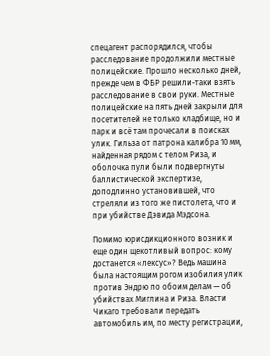спецагент распорядился, чтобы расследование продолжили местные полицейские. Прошло несколько дней, прежде чем в ФБР решили-таки взять расследование в свои руки. Местные полицейские на пять дней закрыли для посетителей не только кладбище, но и парк и всё там прочесали в поисках улик. Гильза от патрона калибра 10 мм, найденная рядом с телом Риза, и оболочка пули были подвергнуты баллистической экспертизе, доподлинно установившей, что стреляли из того же пистолета, что и при убийстве Дэвида Мэдсона.

Помимо юрисдикционного возник и еще один щекотливый вопрос: кому достанется «лексус»? Ведь машина была настоящим рогом изобилия улик против Эндрю по обоим делам — об убийствах Миглина и Риза. Власти Чикаго требовали передать автомобиль им, по месту регистрации,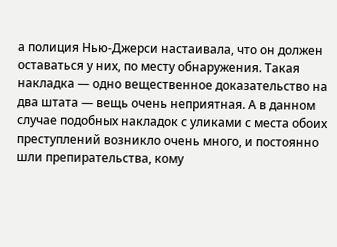а полиция Нью-Джерси настаивала, что он должен оставаться у них, по месту обнаружения. Такая накладка — одно вещественное доказательство на два штата — вещь очень неприятная. А в данном случае подобных накладок с уликами с места обоих преступлений возникло очень много, и постоянно шли препирательства, кому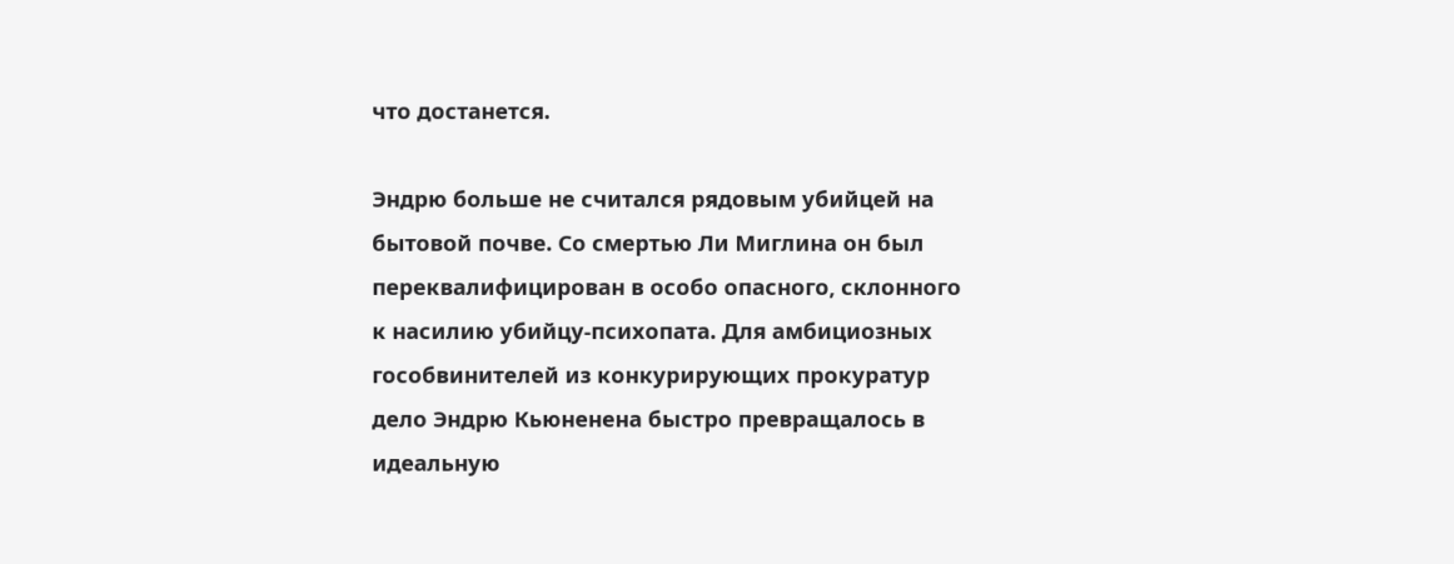что достанется.

Эндрю больше не считался рядовым убийцей на бытовой почве. Со смертью Ли Миглина он был переквалифицирован в особо опасного, склонного к насилию убийцу-психопата. Для амбициозных гособвинителей из конкурирующих прокуратур дело Эндрю Кьюненена быстро превращалось в идеальную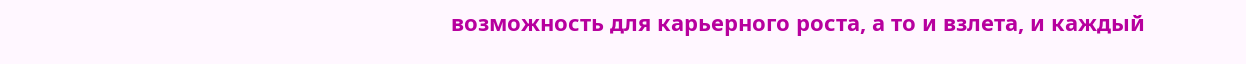возможность для карьерного роста, а то и взлета, и каждый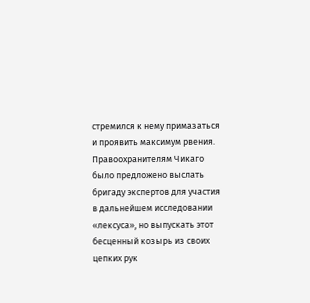стремился к нему примазаться и проявить максимум рвения. Правоохранителям Чикаго было предложено выслать бригаду экспертов для участия в дальнейшем исследовании «лексуса», но выпускать этот бесценный козырь из своих цепких рук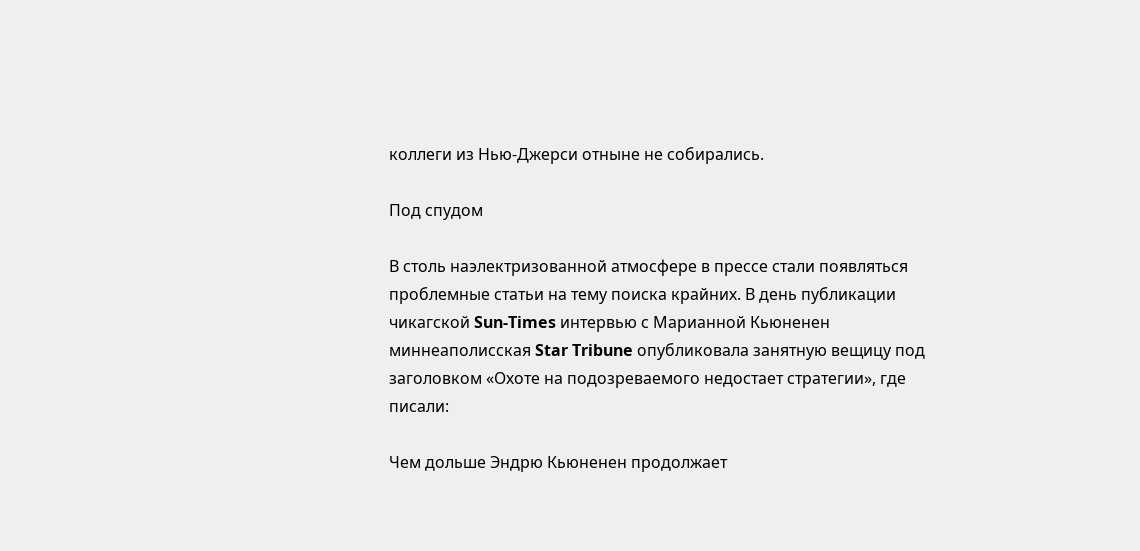коллеги из Нью-Джерси отныне не собирались.

Под спудом

В столь наэлектризованной атмосфере в прессе стали появляться проблемные статьи на тему поиска крайних. В день публикации чикагской Sun-Times интервью с Марианной Кьюненен миннеаполисская Star Tribune опубликовала занятную вещицу под заголовком «Охоте на подозреваемого недостает стратегии», где писали:

Чем дольше Эндрю Кьюненен продолжает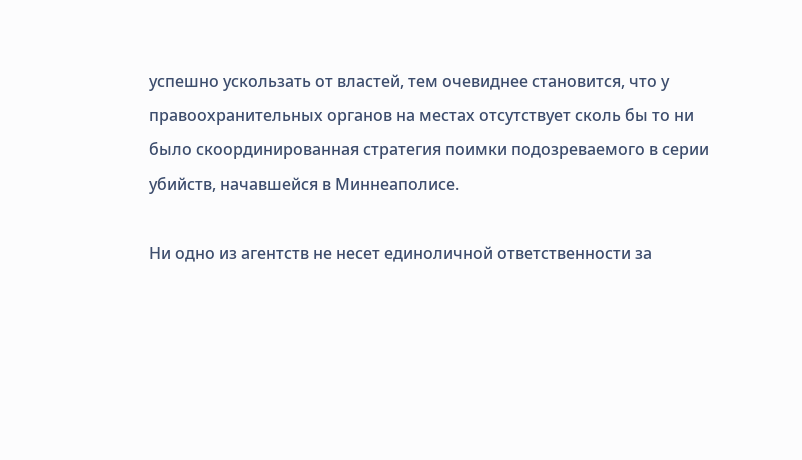успешно ускользать от властей, тем очевиднее становится, что у правоохранительных органов на местах отсутствует сколь бы то ни было скоординированная стратегия поимки подозреваемого в серии убийств, начавшейся в Миннеаполисе.

Ни одно из агентств не несет единоличной ответственности за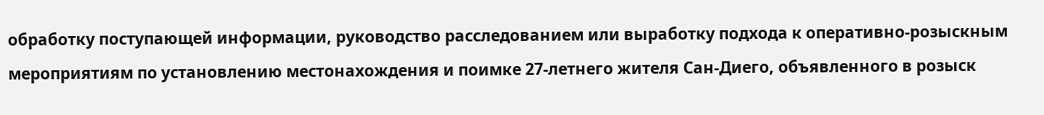обработку поступающей информации, руководство расследованием или выработку подхода к оперативно-розыскным мероприятиям по установлению местонахождения и поимке 27-летнего жителя Сан-Диего, объявленного в розыск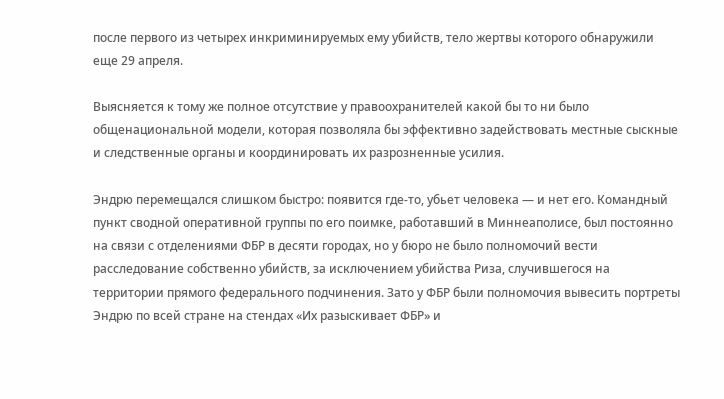после первого из четырех инкриминируемых ему убийств, тело жертвы которого обнаружили еще 29 апреля.

Выясняется к тому же полное отсутствие у правоохранителей какой бы то ни было общенациональной модели, которая позволяла бы эффективно задействовать местные сыскные и следственные органы и координировать их разрозненные усилия.

Эндрю перемещался слишком быстро: появится где-то, убьет человека — и нет его. Командный пункт сводной оперативной группы по его поимке, работавший в Миннеаполисе, был постоянно на связи с отделениями ФБР в десяти городах, но у бюро не было полномочий вести расследование собственно убийств, за исключением убийства Риза, случившегося на территории прямого федерального подчинения. Зато у ФБР были полномочия вывесить портреты Эндрю по всей стране на стендах «Их разыскивает ФБР» и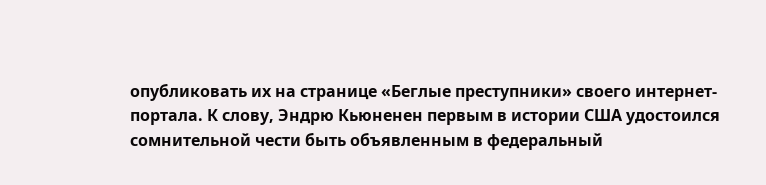опубликовать их на странице «Беглые преступники» своего интернет-портала. К слову, Эндрю Кьюненен первым в истории США удостоился сомнительной чести быть объявленным в федеральный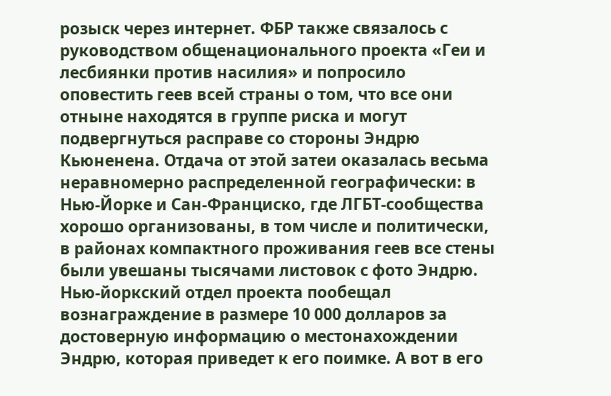розыск через интернет. ФБР также связалось с руководством общенационального проекта «Геи и лесбиянки против насилия» и попросило оповестить геев всей страны о том, что все они отныне находятся в группе риска и могут подвергнуться расправе со стороны Эндрю Кьюненена. Отдача от этой затеи оказалась весьма неравномерно распределенной географически: в Нью-Йорке и Сан-Франциско, где ЛГБТ-сообщества хорошо организованы, в том числе и политически, в районах компактного проживания геев все стены были увешаны тысячами листовок с фото Эндрю. Нью-йоркский отдел проекта пообещал вознаграждение в размере 10 000 долларов за достоверную информацию о местонахождении Эндрю, которая приведет к его поимке. А вот в его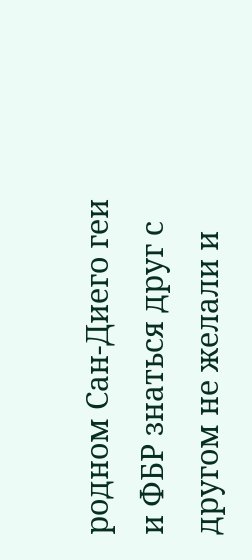родном Сан-Диего геи и ФБР знаться друг с другом не желали и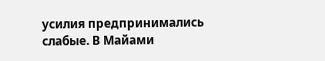усилия предпринимались слабые. В Майами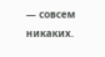— совсем никаких.